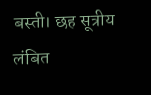बस्ती। छह सूत्रीय लंबित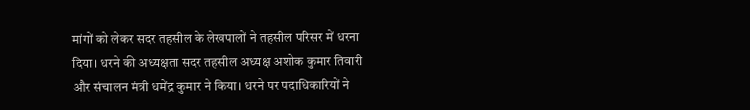मांगों को लेकर सदर तहसील के लेखपालों ने तहसील परिसर में धरना दिया। धरने की अध्यक्षता सदर तहसील अध्यक्ष अशोक कुमार तिवारी और संचालन मंत्री धमेंद्र कुमार ने किया। धरने पर पदाधिकारियों ने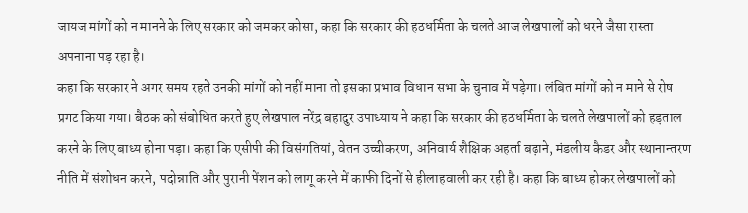जायज मांगों को न मानने के लिए सरकार को जमकर कोसा, कहा कि सरकार की हठधर्मिता के चलते आज लेखपालों को धरने जैसा रास्ता अपनाना पड़ रहा है।
कहा कि सरकार ने अगर समय रहते उनकी मांगों को नहीं माना तो इसका प्रभाव विधान सभा के चुनाव में पड़ेगा। लंबित मांगों को न माने से रोष प्रगट किया गया। बैठक को संबोधित करते हुए लेखपाल नरेंद्र बहादुर उपाध्याय ने कहा कि सरकार की हठधर्मिता के चलते लेखपालों को हड़ताल करने के लिए बाध्य होना पड़ा। कहा कि एसीपी की विसंगतियां, वेतन उच्चीकरण, अनिवार्य शैक्षिक अहर्ता बढ़ाने, मंडलीय कैडर और स्थानान्तरण नीति में संशोधन करने, पदोन्नाति और पुरानी पेंशन को लागू करने में काफी दिनों से हीलाहवाली कर रही है। कहा कि बाध्य होकर लेखपालों को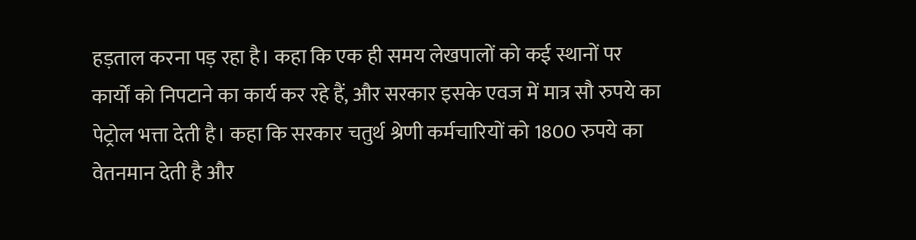हड़ताल करना पड़ रहा है। कहा कि एक ही समय लेखपालों को कई स्थानों पर कार्यों को निपटाने का कार्य कर रहे हैं, और सरकार इसके एवज में मात्र सौ रुपये का पेट्रोल भत्ता देती है। कहा कि सरकार चतुर्थ श्रेणी कर्मचारियों को 1800 रुपये का वेतनमान देती है और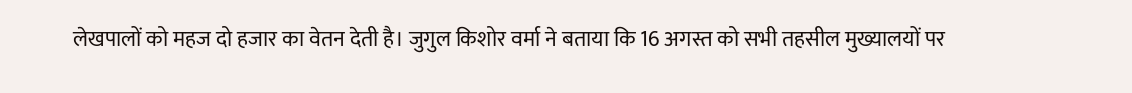लेखपालों को महज दो हजार का वेतन देती है। जुगुल किशोर वर्मा ने बताया कि 16 अगस्त को सभी तहसील मुख्यालयों पर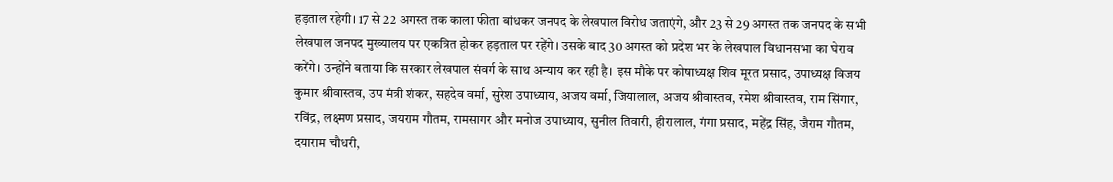हड़ताल रहेगी। 17 से 22 अगस्त तक काला फीता बांधकर जनपद के लेखपाल विरोध जताएंगे, और 23 से 29 अगस्त तक जनपद के सभी लेखपाल जनपद मुख्यालय पर एकत्रित होकर हड़ताल पर रहेंगे। उसके बाद 30 अगस्त को प्रदेश भर के लेखपाल विधानसभा का घेराव करेंगे। उन्होंने बताया कि सरकार लेखपाल संवर्ग के साथ अन्याय कर रही है। इस मौके पर कोषाध्यक्ष शिव मूरत प्रसाद, उपाध्यक्ष विजय कुमार श्रीवास्तव, उप मंत्री शंकर, सहदेव वर्मा, सुरेश उपाध्याय, अजय वर्मा, जियालाल, अजय श्रीवास्तव, रमेश श्रीवास्तव, राम सिंगार, रविंद्र, लक्ष्मण प्रसाद, जयराम गौतम, रामसागर और मनोज उपाध्याय, सुनील तिवारी, हीरालाल, गंगा प्रसाद, महेंद्र सिंह, जैराम गौतम, दयाराम चौधरी,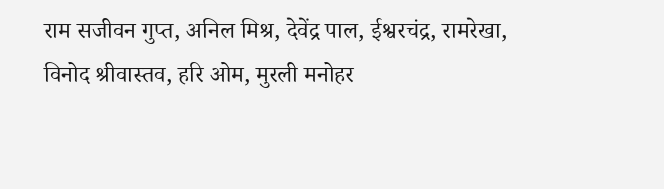राम सजीवन गुप्त, अनिल मिश्र, देवेंद्र पाल, ईश्वरचंद्र, रामरेखा, विनोद श्रीवास्तव, हरि ओम, मुरली मनोहर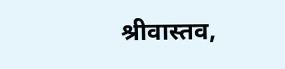श्रीवास्तव,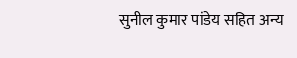सुनील कुमार पांडेय सहित अन्य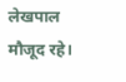लेखपाल मौजूद रहे।